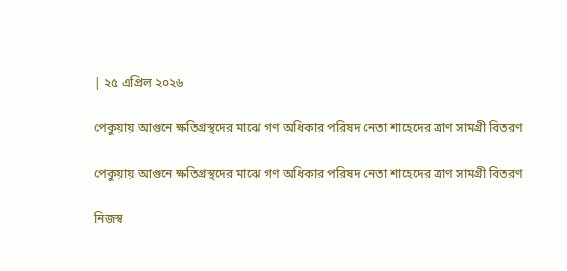| ২৫ এপ্রিল ২০২৬

পেকুয়ায় আগুনে ক্ষতিগ্রস্থদের মাঝে গণ অধিকার পরিষদ নেতা শাহেদের ত্রাণ সামগ্রী বিতরণ

পেকুয়ায় আগুনে ক্ষতিগ্রস্থদের মাঝে গণ অধিকার পরিষদ নেতা শাহেদের ত্রাণ সামগ্রী বিতরণ

নিজস্ব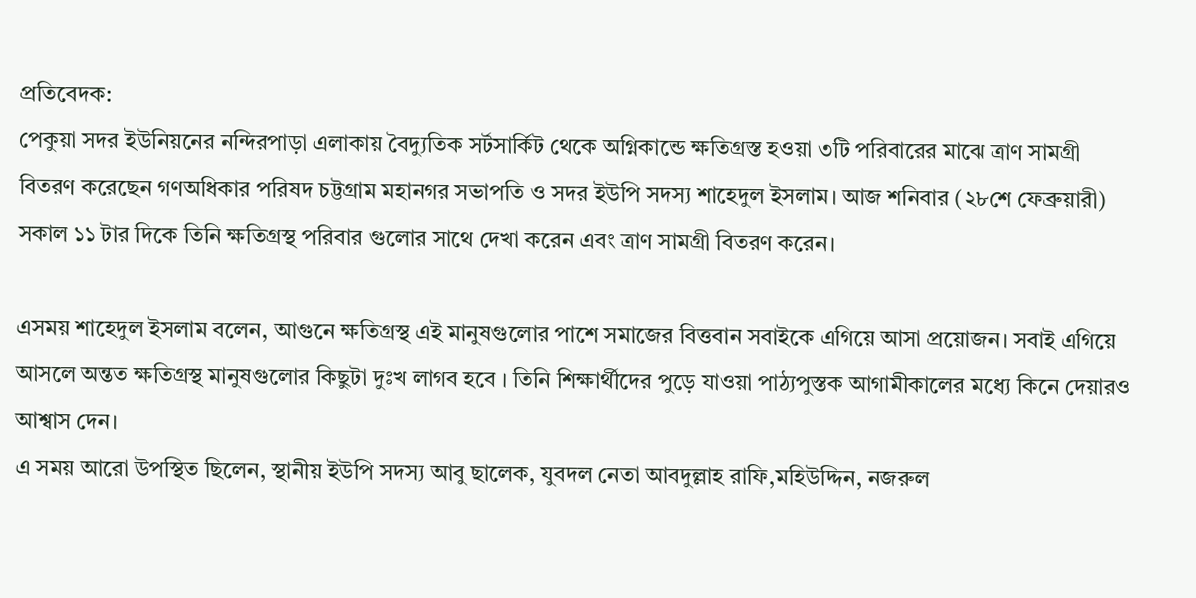প্রতিবেদক:
পেকুয়া সদর ইউনিয়নের নন্দিরপাড়া এলাকায় বৈদ্যুতিক সর্টসার্কিট থেকে অগ্নিকান্ডে ক্ষতিগ্রস্ত হওয়া ৩টি পরিবারের মাঝে ত্রাণ সামগ্রী বিতরণ করেছেন গণঅধিকার পরিষদ চট্টগ্রাম মহানগর সভাপতি ও সদর ইউপি সদস্য শাহেদুল ইসলাম। আজ শনিবার (২৮শে ফেব্রুয়ারী) সকাল ১১ টার দিকে তিনি ক্ষতিগ্রস্থ পরিবার গুলোর সাথে দেখা করেন এবং ত্রাণ সামগ্রী বিতরণ করেন।

এসময় শাহেদুল ইসলাম বলেন, আগুনে ক্ষতিগ্রস্থ এই মানুষগুলোর পাশে সমাজের বিত্তবান সবাইকে এগিয়ে আসা প্রয়োজন। সবাই এগিয়ে আসলে অন্তত ক্ষতিগ্রস্থ মানুষগুলোর কিছুটা দুঃখ লাগব হবে । তিনি শিক্ষার্থীদের পুড়ে যাওয়া পাঠ্যপুস্তক আগামীকালের মধ্যে কিনে দেয়ারও আশ্বাস দেন।
এ সময় আরো উপস্থিত ছিলেন, স্থানীয় ইউপি সদস্য আবু ছালেক, যুবদল নেতা আবদুল্লাহ রাফি,মহিউদ্দিন, নজরুল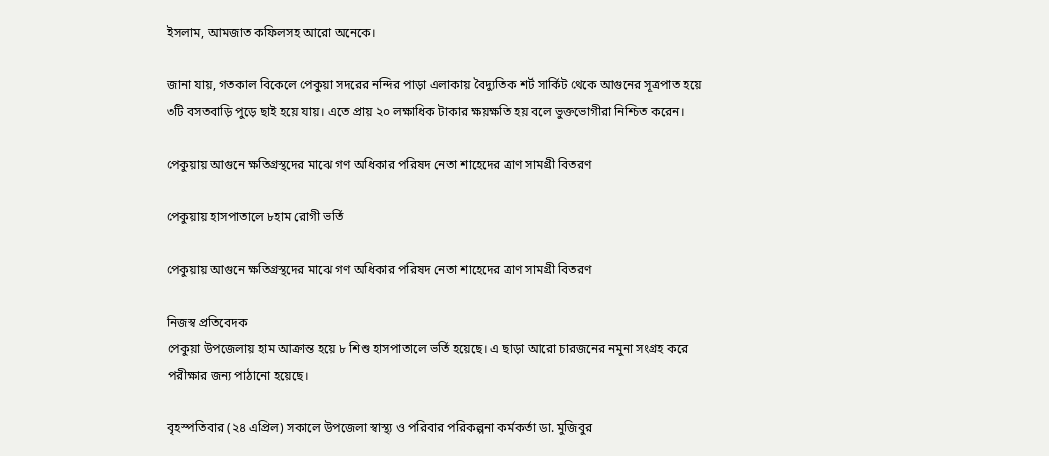ইসলাম, আমজাত কফিলসহ আরো অনেকে।

জানা যায়, গতকাল বিকেলে পেকুয়া সদরের নন্দির পাড়া এলাকায় বৈদ্যুতিক শর্ট সার্কিট থেকে আগুনের সূত্রপাত হয়ে ৩টি বসতবাড়ি পুড়ে ছাই হয়ে যায়। এতে প্রায় ২০ লক্ষাধিক টাকার ক্ষয়ক্ষতি হয় বলে ভুক্তভোগীরা নিশ্চিত করেন।

পেকুয়ায় আগুনে ক্ষতিগ্রস্থদের মাঝে গণ অধিকার পরিষদ নেতা শাহেদের ত্রাণ সামগ্রী বিতরণ

পেকুয়ায় হাসপাতালে ৮হাম রোগী ভর্তি

পেকুয়ায় আগুনে ক্ষতিগ্রস্থদের মাঝে গণ অধিকার পরিষদ নেতা শাহেদের ত্রাণ সামগ্রী বিতরণ

নিজস্ব প্রতিবেদক
পেকুয়া উপজেলায় হাম আক্রান্ত হয়ে ৮ শিশু হাসপাতালে ভর্তি হয়েছে। এ ছাড়া আরো চারজনের নমুনা সংগ্রহ করে পরীক্ষার জন্য পাঠানো হয়েছে।

বৃহস্পতিবার (২৪ এপ্রিল) সকালে উপজেলা স্বাস্থ্য ও পরিবার পরিকল্পনা কর্মকর্তা ডা. মুজিবুর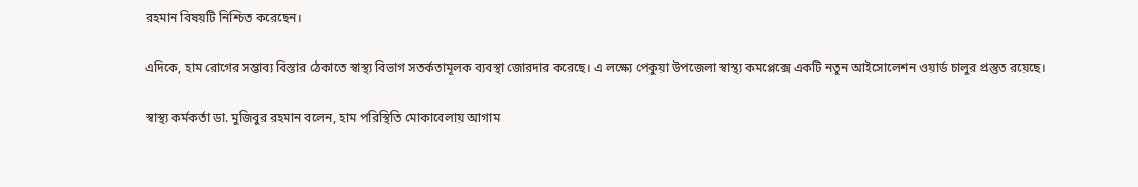রহমান বিষয়টি নিশ্চিত করেছেন।

এদিকে, হাম রোগের সম্ভাব্য বিস্তার ঠেকাতে স্বাস্থ্য বিভাগ সতর্কতামূলক ব্যবস্থা জোরদার করেছে। এ লক্ষ্যে পেকুয়া উপজেলা স্বাস্থ্য কমপ্লেক্সে একটি নতুন আইসোলেশন ওয়ার্ড চালুর প্রস্তুত রয়েছে।

স্বাস্থ্য কর্মকর্তা ডা. মুজিবুর রহমান বলেন, হাম পরিস্থিতি মোকাবেলায় আগাম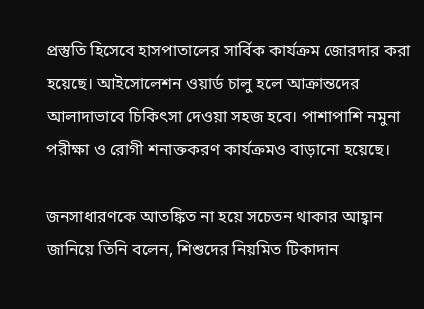প্রস্তুতি হিসেবে হাসপাতালের সার্বিক কার্যক্রম জোরদার করা হয়েছে। আইসোলেশন ওয়ার্ড চালু হলে আক্রান্তদের আলাদাভাবে চিকিৎসা দেওয়া সহজ হবে। পাশাপাশি নমুনা পরীক্ষা ও রোগী শনাক্তকরণ কার্যক্রমও বাড়ানো হয়েছে।

জনসাধারণকে আতঙ্কিত না হয়ে সচেতন থাকার আহ্বান জানিয়ে তিনি বলেন, শিশুদের নিয়মিত টিকাদান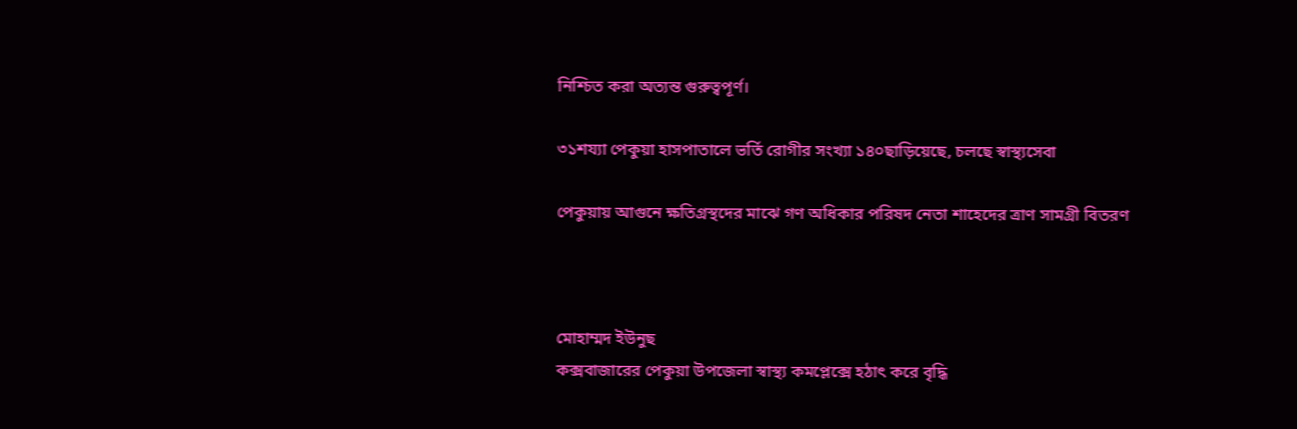নিশ্চিত করা অত্যন্ত গুরুত্বপূর্ণ।

৩১শয্যা পেকুয়া হাসপাতালে ভর্তি রোগীর সংখ্যা ১৪০ছাড়িয়েছে, চলছে স্বাস্থ্যসেবা

পেকুয়ায় আগুনে ক্ষতিগ্রস্থদের মাঝে গণ অধিকার পরিষদ নেতা শাহেদের ত্রাণ সামগ্রী বিতরণ



মোহাম্মদ ইউনুছ
কক্সবাজারের পেকুয়া উপজেলা স্বাস্থ্য কমপ্লেক্সে হঠাৎ করে বৃদ্ধি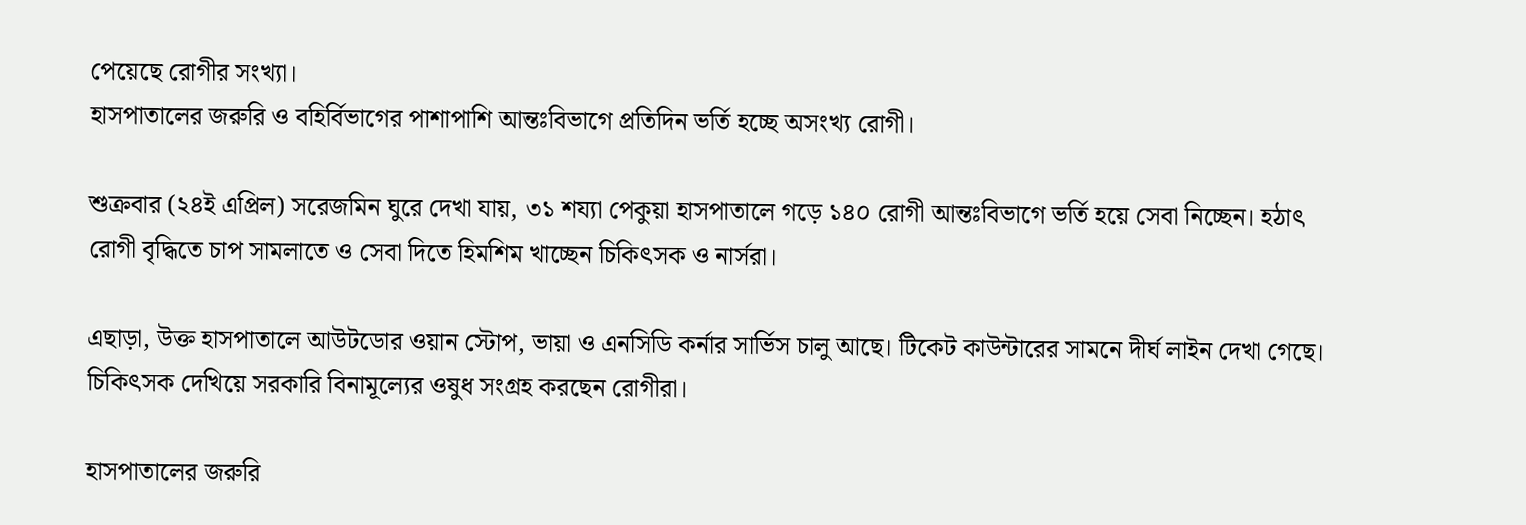পেয়েছে রোগীর সংখ্যা।
হাসপাতালের জরুরি ও বহির্বিভাগের পাশাপাশি আন্তঃবিভাগে প্রতিদিন ভর্তি হচ্ছে অসংখ্য রোগী।

শুক্রবার (২৪ই এপ্রিল) সরেজমিন ঘুরে দেখা যায়, ৩১ শয্যা পেকুয়া হাসপাতালে গড়ে ১৪০ রোগী আন্তঃবিভাগে ভর্তি হয়ে সেবা নিচ্ছেন। হঠাৎ রোগী বৃদ্ধিতে চাপ সামলাতে ও সেবা দিতে হিমশিম খাচ্ছেন চিকিৎসক ও নার্সরা।

এছাড়া, উক্ত হাসপাতালে আউটডোর ওয়ান স্টোপ, ভায়া ও এনসিডি কর্নার সার্ভিস চালু আছে। টিকেট কাউন্টারের সামনে দীর্ঘ লাইন দেখা গেছে। চিকিৎসক দেখিয়ে সরকারি বিনামূল্যের ওষুধ সংগ্রহ করছেন রোগীরা।

হাসপাতালের জরুরি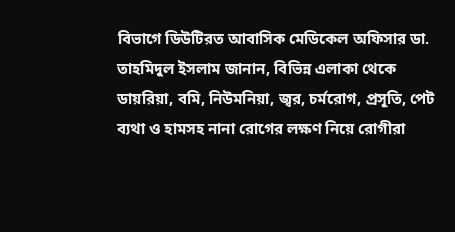বিভাগে ডিউটিরত আবাসিক মেডিকেল অফিসার ডা. তাহমিদুল ইসলাম জানান, বিভিন্ন এলাকা থেকে ডায়রিয়া, বমি, নিউমনিয়া, জ্বর, চর্মরোগ, প্রসূতি, পেট ব্যথা ও হামসহ নানা রোগের লক্ষণ নিয়ে রোগীরা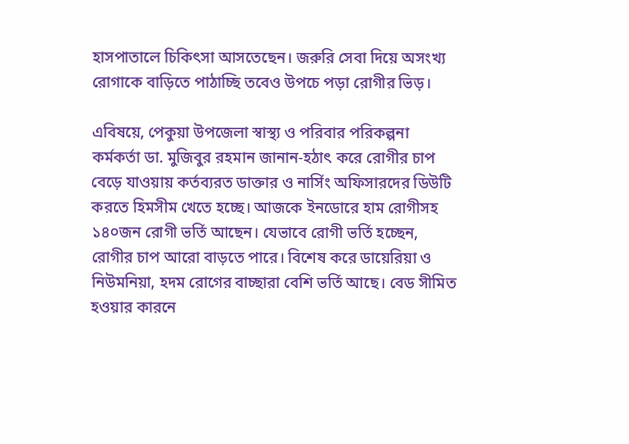হাসপাতালে চিকিৎসা আসতেছেন। জরুরি সেবা দিয়ে অসংখ্য রোগাকে বাড়িতে পাঠাচ্ছি তবেও উপচে পড়া রোগীর ভিড়।

এবিষয়ে, পেকুয়া উপজেলা স্বাস্থ্য ও পরিবার পরিকল্পনা কর্মকর্তা ডা. মুজিবুর রহমান জানান-হঠাৎ করে রোগীর চাপ বেড়ে যাওয়ায় কর্তব্যরত ডাক্তার ও নার্সিং অফিসারদের ডিউটি করতে হিমসীম খেতে হচ্ছে। আজকে ইনডোরে হাম রোগীসহ ১৪০জন রোগী ভর্তি আছেন। যেভাবে রোগী ভর্তি হচ্ছেন, রোগীর চাপ আরো বাড়তে পারে। বিশেষ করে ডায়েরিয়া ও নিউমনিয়া, হদম রোগের বাচ্ছারা বেশি ভর্তি আছে। বেড সীমিত হওয়ার কারনে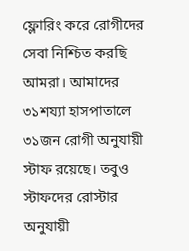ফ্লোরিং করে রোগীদের সেবা নিশ্চিত করছি আমরা। আমাদের ৩১শয্যা হাসপাতালে ৩১জন রোগী অনুযায়ী স্টাফ রয়েছে। তবুও স্টাফদের রোস্টার অনুযায়ী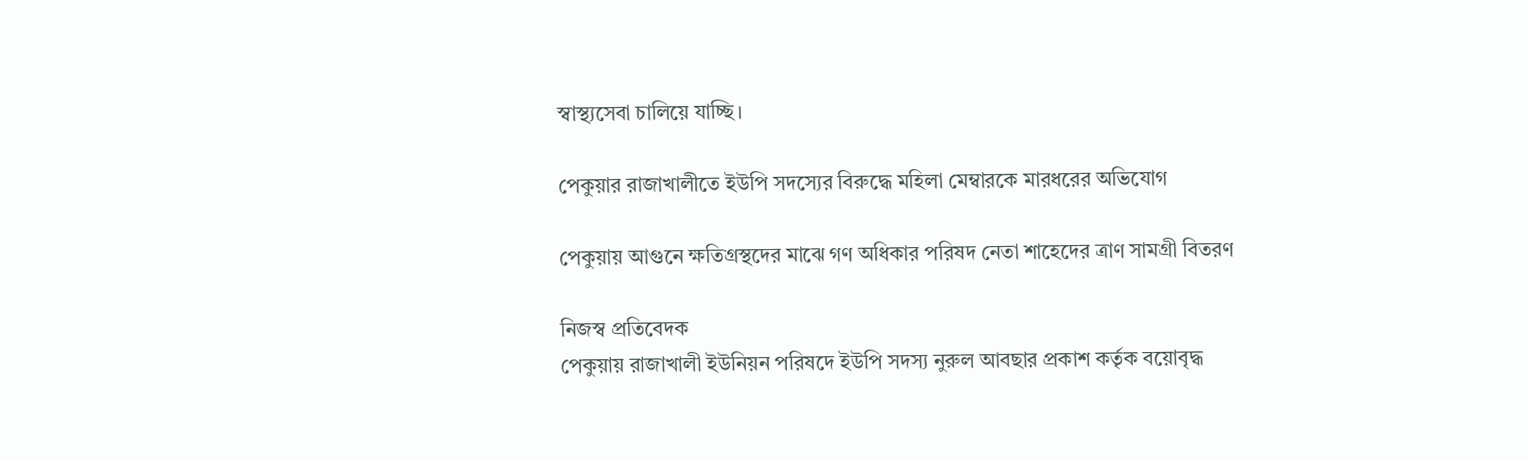স্বাস্থ্যসেবা চালিয়ে যাচ্ছি।

পেকুয়ার রাজাখালীতে ইউপি সদস্যের বিরুদ্ধে মহিলা মেম্বারকে মারধরের অভিযোগ

পেকুয়ায় আগুনে ক্ষতিগ্রস্থদের মাঝে গণ অধিকার পরিষদ নেতা শাহেদের ত্রাণ সামগ্রী বিতরণ

নিজস্ব প্রতিবেদক
পেকুয়ায় রাজাখালী ইউনিয়ন পরিষদে ইউপি সদস্য নুরুল আবছার প্রকাশ কর্তৃক বয়োবৃদ্ধ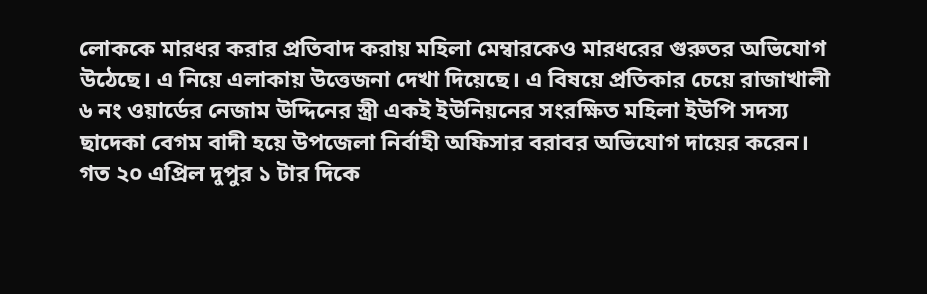লোককে মারধর করার প্রতিবাদ করায় মহিলা মেম্বারকেও মারধরের গুরুতর অভিযোগ উঠেছে। এ নিয়ে এলাকায় উত্তেজনা দেখা দিয়েছে। এ বিষয়ে প্রতিকার চেয়ে রাজাখালী ৬ নং ওয়ার্ডের নেজাম উদ্দিনের স্ত্রী একই ইউনিয়নের সংরক্ষিত মহিলা ইউপি সদস্য ছাদেকা বেগম বাদী হয়ে উপজেলা নির্বাহী অফিসার বরাবর অভিযোগ দায়ের করেন।
গত ২০ এপ্রিল দুপুর ১ টার দিকে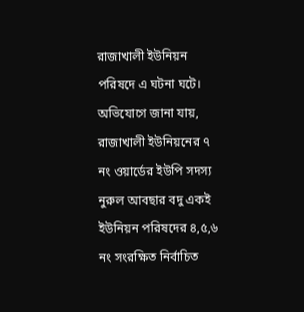রাজাখালী ইউনিয়ন পরিষদে এ ঘটনা ঘটে।
অভিযোগে জানা যায়, রাজাখালী ইউনিয়নের ৭ নং ওয়ার্ডের ইউপি সদস্য নুরুল আবছার বদু একই ইউনিয়ন পরিষদের ৪,৫,৬ নং সংরক্ষিত নির্বাচিত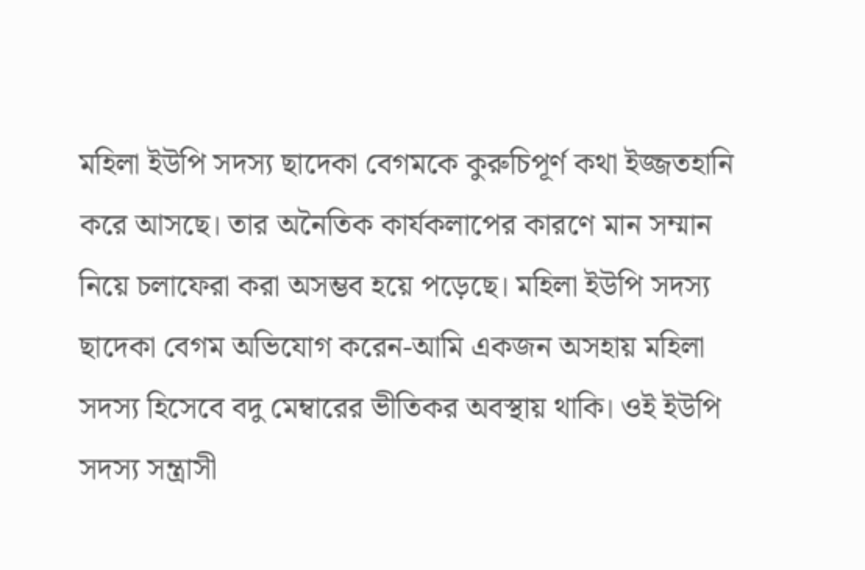মহিলা ইউপি সদস্য ছাদেকা বেগমকে কুরুচিপূর্ণ কথা ইজ্জতহানি করে আসছে। তার অনৈতিক কার্যকলাপের কারণে মান সম্মান নিয়ে চলাফেরা করা অসম্ভব হয়ে পড়েছে। মহিলা ইউপি সদস্য ছাদেকা বেগম অভিযোগ করেন-আমি একজন অসহায় মহিলা সদস্য হিসেবে বদু মেম্বারের ভীতিকর অবস্থায় থাকি। ওই ইউপি সদস্য সন্ত্রাসী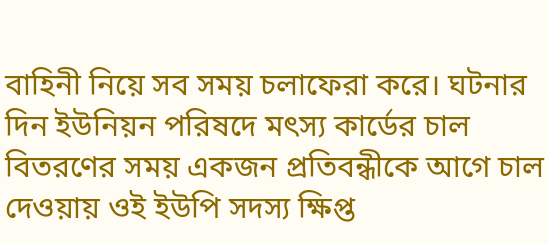বাহিনী নিয়ে সব সময় চলাফেরা করে। ঘটনার দিন ইউনিয়ন পরিষদে মৎস্য কার্ডের চাল বিতরণের সময় একজন প্রতিবন্ধীকে আগে চাল দেওয়ায় ওই ইউপি সদস্য ক্ষিপ্ত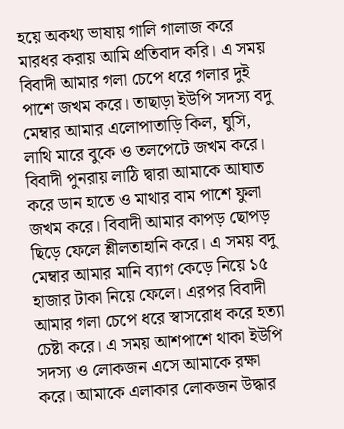হয়ে অকথ্য ভাষায় গালি গালাজ করে মারধর করায় আমি প্রতিবাদ করি। এ সময় বিবাদী আমার গলা চেপে ধরে গলার দুই পাশে জখম করে। তাছাড়া ইউপি সদস্য বদু মেম্বার আমার এলোপাতাড়ি কিল, ঘুসি, লাথি মারে বুকে ও তলপেটে জখম করে। বিবাদী পুনরায় লাঠি দ্বারা আমাকে আঘাত করে ডান হাতে ও মাথার বাম পাশে ফুলা জখম করে। বিবাদী আমার কাপড় ছোপড় ছিড়ে ফেলে শ্লীলতাহানি করে। এ সময় বদু মেম্বার আমার মানি ব্যাগ কেড়ে নিয়ে ১৫ হাজার টাকা নিয়ে ফেলে। এরপর বিবাদী আমার গলা চেপে ধরে স্বাসরোধ করে হত্যা চেষ্টা করে। এ সময় আশপাশে থাকা ইউপি সদস্য ও লোকজন এসে আমাকে রক্ষা করে। আমাকে এলাকার লোকজন উদ্ধার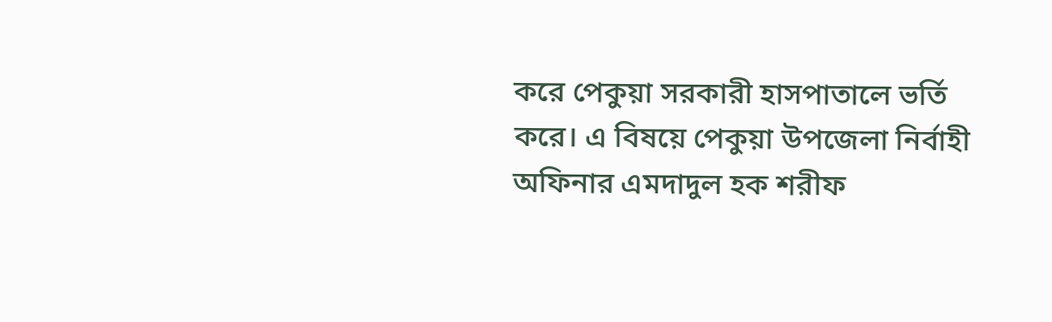করে পেকুয়া সরকারী হাসপাতালে ভর্তি করে। এ বিষয়ে পেকুয়া উপজেলা নির্বাহী অফিনার এমদাদুল হক শরীফ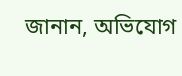জানান, অভিযোগ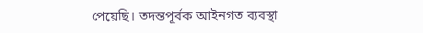পেয়েছি। তদন্তপূর্বক আইনগত ব্যবস্থা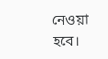নেওয়া হবে।